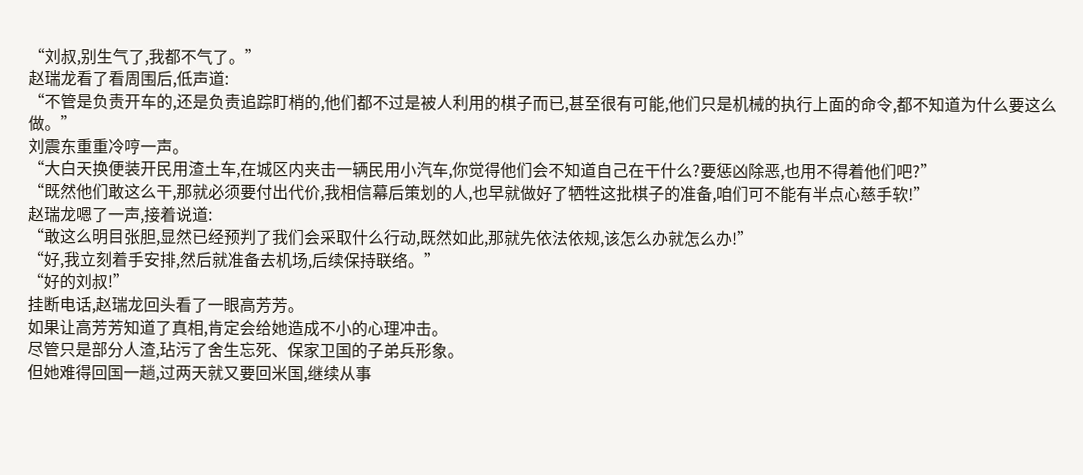“刘叔,别生气了,我都不气了。”
赵瑞龙看了看周围后,低声道:
“不管是负责开车的,还是负责追踪盯梢的,他们都不过是被人利用的棋子而已,甚至很有可能,他们只是机械的执行上面的命令,都不知道为什么要这么做。”
刘震东重重冷哼一声。
“大白天换便装开民用渣土车,在城区内夹击一辆民用小汽车,你觉得他们会不知道自己在干什么?要惩凶除恶,也用不得着他们吧?”
“既然他们敢这么干,那就必须要付出代价,我相信幕后策划的人,也早就做好了牺牲这批棋子的准备,咱们可不能有半点心慈手软!”
赵瑞龙嗯了一声,接着说道:
“敢这么明目张胆,显然已经预判了我们会采取什么行动,既然如此,那就先依法依规,该怎么办就怎么办!”
“好,我立刻着手安排,然后就准备去机场,后续保持联络。”
“好的刘叔!”
挂断电话,赵瑞龙回头看了一眼高芳芳。
如果让高芳芳知道了真相,肯定会给她造成不小的心理冲击。
尽管只是部分人渣,玷污了舍生忘死、保家卫国的子弟兵形象。
但她难得回国一趟,过两天就又要回米国,继续从事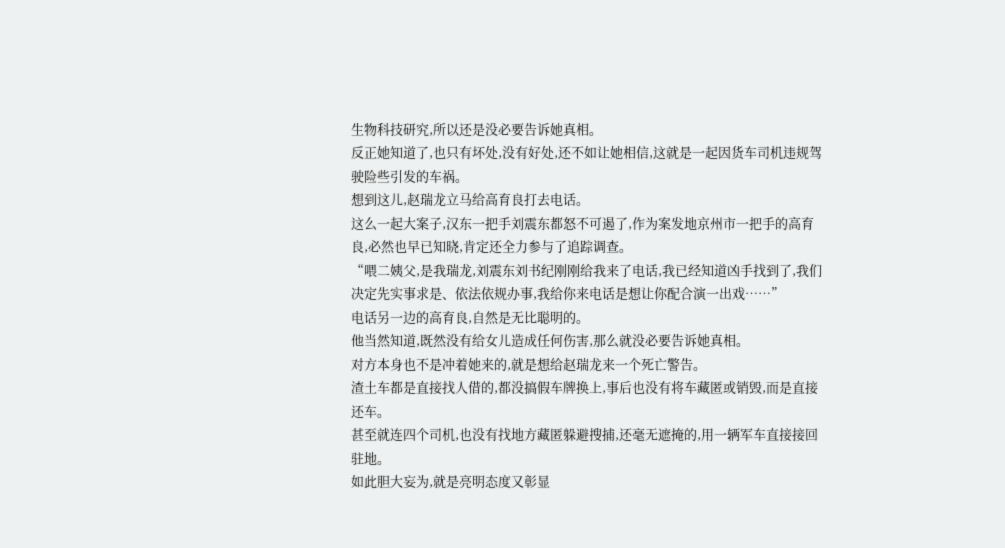生物科技研究,所以还是没必要告诉她真相。
反正她知道了,也只有坏处,没有好处,还不如让她相信,这就是一起因货车司机违规驾驶险些引发的车祸。
想到这儿,赵瑞龙立马给高育良打去电话。
这么一起大案子,汉东一把手刘震东都怒不可遏了,作为案发地京州市一把手的高育良,必然也早已知晓,肯定还全力参与了追踪调查。
“喂二姨父,是我瑞龙,刘震东刘书纪刚刚给我来了电话,我已经知道凶手找到了,我们决定先实事求是、依法依规办事,我给你来电话是想让你配合演一出戏……”
电话另一边的高育良,自然是无比聪明的。
他当然知道,既然没有给女儿造成任何伤害,那么就没必要告诉她真相。
对方本身也不是冲着她来的,就是想给赵瑞龙来一个死亡警告。
渣土车都是直接找人借的,都没搞假车牌换上,事后也没有将车藏匿或销毁,而是直接还车。
甚至就连四个司机,也没有找地方藏匿躲避搜捕,还毫无遮掩的,用一辆军车直接接回驻地。
如此胆大妄为,就是亮明态度又彰显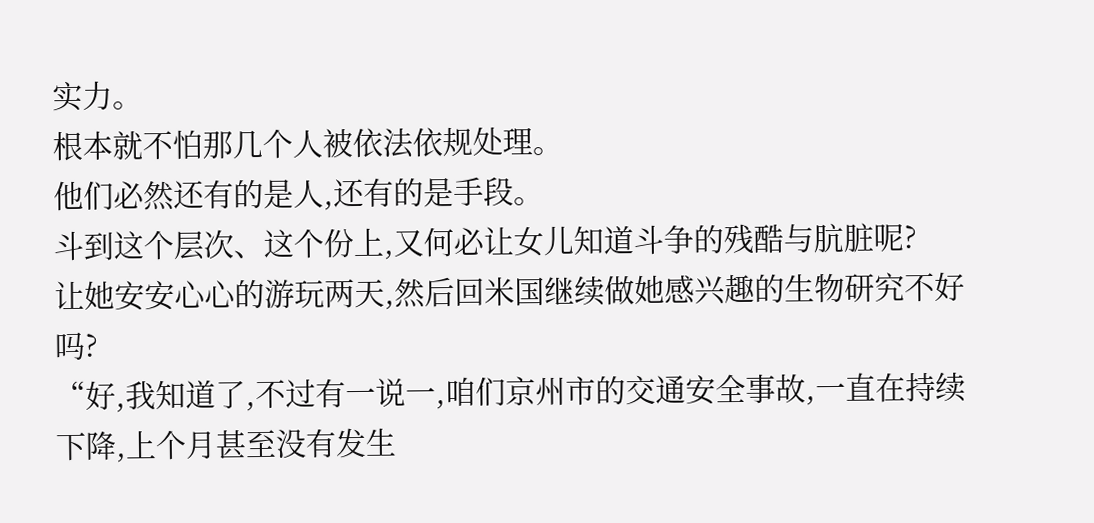实力。
根本就不怕那几个人被依法依规处理。
他们必然还有的是人,还有的是手段。
斗到这个层次、这个份上,又何必让女儿知道斗争的残酷与肮脏呢?
让她安安心心的游玩两天,然后回米国继续做她感兴趣的生物研究不好吗?
“好,我知道了,不过有一说一,咱们京州市的交通安全事故,一直在持续下降,上个月甚至没有发生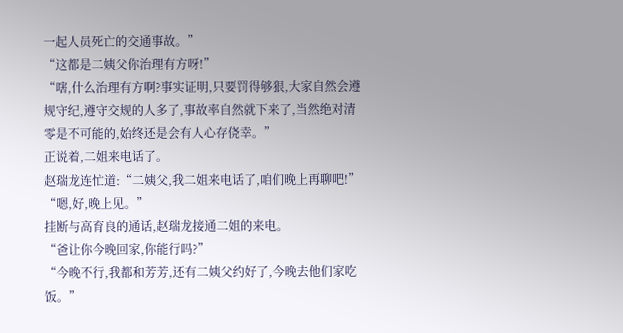一起人员死亡的交通事故。”
“这都是二姨父你治理有方呀!”
“嗐,什么治理有方啊?事实证明,只要罚得够狠,大家自然会遵规守纪,遵守交规的人多了,事故率自然就下来了,当然绝对清零是不可能的,始终还是会有人心存侥幸。”
正说着,二姐来电话了。
赵瑞龙连忙道:“二姨父,我二姐来电话了,咱们晚上再聊吧!”
“嗯,好,晚上见。”
挂断与高育良的通话,赵瑞龙接通二姐的来电。
“爸让你今晚回家,你能行吗?”
“今晚不行,我都和芳芳,还有二姨父约好了,今晚去他们家吃饭。”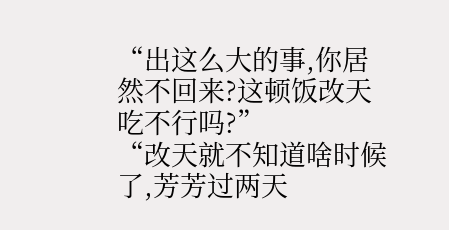“出这么大的事,你居然不回来?这顿饭改天吃不行吗?”
“改天就不知道啥时候了,芳芳过两天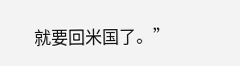就要回米国了。”